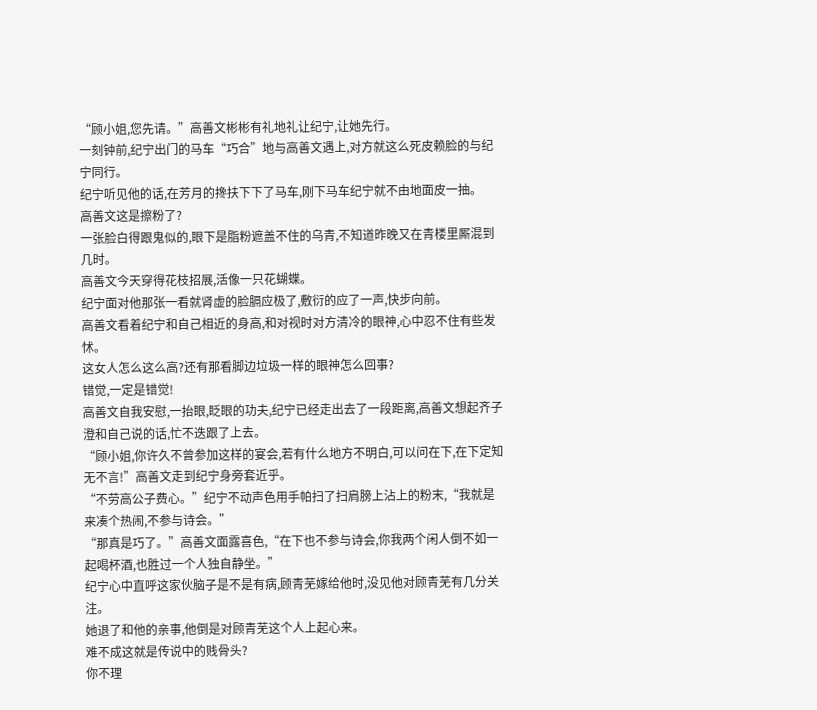“顾小姐,您先请。”高善文彬彬有礼地礼让纪宁,让她先行。
一刻钟前,纪宁出门的马车“巧合”地与高善文遇上,对方就这么死皮赖脸的与纪宁同行。
纪宁听见他的话,在芳月的搀扶下下了马车,刚下马车纪宁就不由地面皮一抽。
高善文这是擦粉了?
一张脸白得跟鬼似的,眼下是脂粉遮盖不住的乌青,不知道昨晚又在青楼里厮混到几时。
高善文今天穿得花枝招展,活像一只花蝴蝶。
纪宁面对他那张一看就肾虚的脸膈应极了,敷衍的应了一声,快步向前。
高善文看着纪宁和自己相近的身高,和对视时对方清冷的眼神,心中忍不住有些发怵。
这女人怎么这么高?还有那看脚边垃圾一样的眼神怎么回事?
错觉,一定是错觉!
高善文自我安慰,一抬眼,眨眼的功夫,纪宁已经走出去了一段距离,高善文想起齐子澄和自己说的话,忙不迭跟了上去。
“顾小姐,你许久不曾参加这样的宴会,若有什么地方不明白,可以问在下,在下定知无不言!”高善文走到纪宁身旁套近乎。
“不劳高公子费心。”纪宁不动声色用手帕扫了扫肩膀上沾上的粉末,“我就是来凑个热闹,不参与诗会。”
“那真是巧了。”高善文面露喜色,“在下也不参与诗会,你我两个闲人倒不如一起喝杯酒,也胜过一个人独自静坐。”
纪宁心中直呼这家伙脑子是不是有病,顾青芜嫁给他时,没见他对顾青芜有几分关注。
她退了和他的亲事,他倒是对顾青芜这个人上起心来。
难不成这就是传说中的贱骨头?
你不理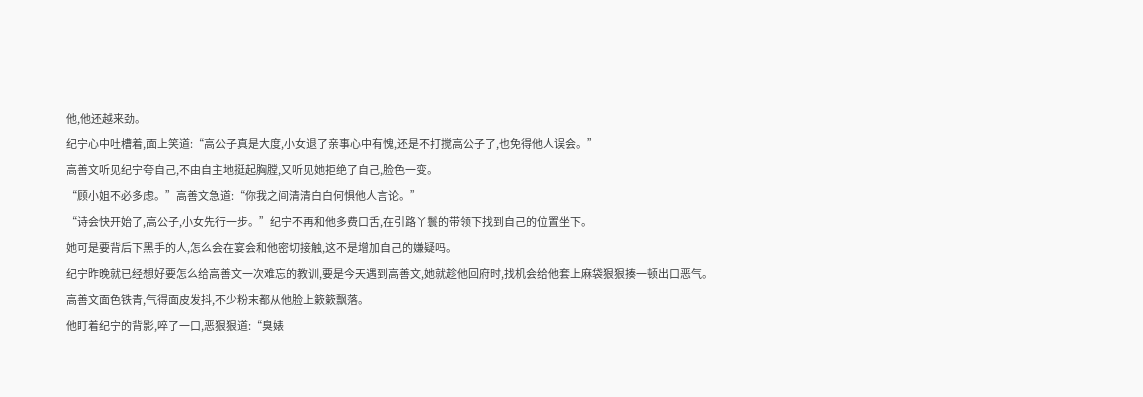他,他还越来劲。
纪宁心中吐槽着,面上笑道:“高公子真是大度,小女退了亲事心中有愧,还是不打搅高公子了,也免得他人误会。”
高善文听见纪宁夸自己,不由自主地挺起胸膛,又听见她拒绝了自己,脸色一变。
“顾小姐不必多虑。”高善文急道:“你我之间清清白白何惧他人言论。”
“诗会快开始了,高公子,小女先行一步。”纪宁不再和他多费口舌,在引路丫鬟的带领下找到自己的位置坐下。
她可是要背后下黑手的人,怎么会在宴会和他密切接触,这不是增加自己的嫌疑吗。
纪宁昨晚就已经想好要怎么给高善文一次难忘的教训,要是今天遇到高善文,她就趁他回府时,找机会给他套上麻袋狠狠揍一顿出口恶气。
高善文面色铁青,气得面皮发抖,不少粉末都从他脸上簌簌飘落。
他盯着纪宁的背影,啐了一口,恶狠狠道:“臭婊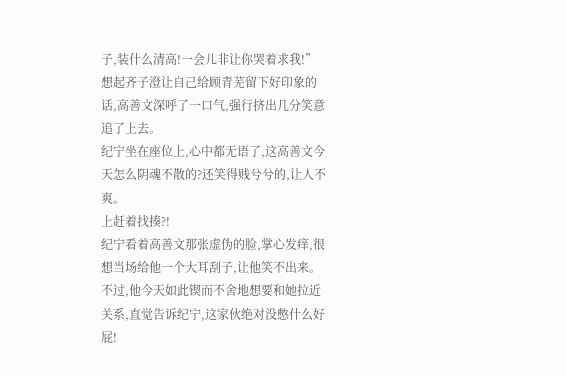子,装什么清高!一会儿非让你哭着求我!”
想起齐子澄让自己给顾青芜留下好印象的话,高善文深呼了一口气,强行挤出几分笑意追了上去。
纪宁坐在座位上,心中都无语了,这高善文今天怎么阴魂不散的?还笑得贱兮兮的,让人不爽。
上赶着找揍?!
纪宁看着高善文那张虚伪的脸,掌心发痒,很想当场给他一个大耳刮子,让他笑不出来。
不过,他今天如此锲而不舍地想要和她拉近关系,直觉告诉纪宁,这家伙绝对没憋什么好屁!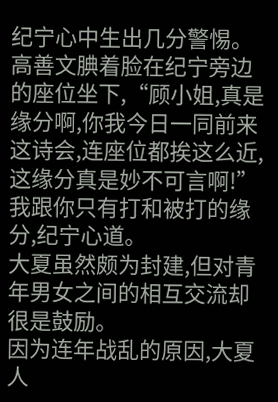纪宁心中生出几分警惕。
高善文腆着脸在纪宁旁边的座位坐下,“顾小姐,真是缘分啊,你我今日一同前来这诗会,连座位都挨这么近,这缘分真是妙不可言啊!”
我跟你只有打和被打的缘分,纪宁心道。
大夏虽然颇为封建,但对青年男女之间的相互交流却很是鼓励。
因为连年战乱的原因,大夏人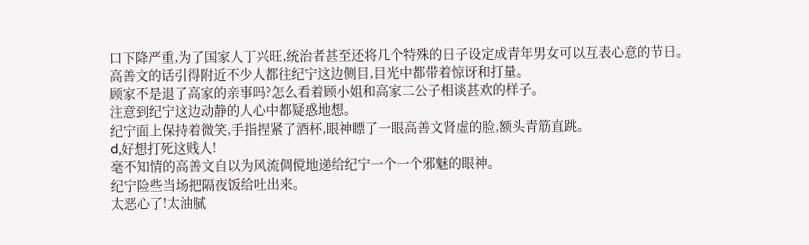口下降严重,为了国家人丁兴旺,统治者甚至还将几个特殊的日子设定成青年男女可以互表心意的节日。
高善文的话引得附近不少人都往纪宁这边侧目,目光中都带着惊讶和打量。
顾家不是退了高家的亲事吗?怎么看着顾小姐和高家二公子相谈甚欢的样子。
注意到纪宁这边动静的人心中都疑惑地想。
纪宁面上保持着微笑,手指捏紧了酒杯,眼神瞟了一眼高善文肾虚的脸,额头青筋直跳。
d,好想打死这贱人!
毫不知情的高善文自以为风流倜傥地递给纪宁一个一个邪魅的眼神。
纪宁险些当场把隔夜饭给吐出来。
太恶心了!太油腻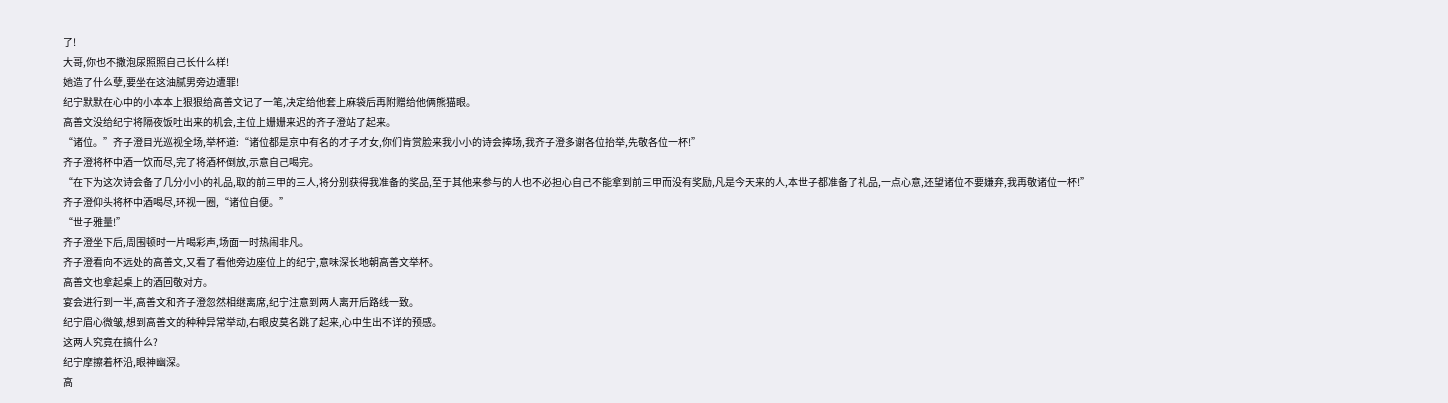了!
大哥,你也不撒泡尿照照自己长什么样!
她造了什么孽,要坐在这油腻男旁边遭罪!
纪宁默默在心中的小本本上狠狠给高善文记了一笔,决定给他套上麻袋后再附赠给他俩熊猫眼。
高善文没给纪宁将隔夜饭吐出来的机会,主位上姗姗来迟的齐子澄站了起来。
“诸位。”齐子澄目光巡视全场,举杯道:“诸位都是京中有名的才子才女,你们肯赏脸来我小小的诗会捧场,我齐子澄多谢各位抬举,先敬各位一杯!”
齐子澄将杯中酒一饮而尽,完了将酒杯倒放,示意自己喝完。
“在下为这次诗会备了几分小小的礼品,取的前三甲的三人,将分别获得我准备的奖品,至于其他来参与的人也不必担心自己不能拿到前三甲而没有奖励,凡是今天来的人,本世子都准备了礼品,一点心意,还望诸位不要嫌弃,我再敬诸位一杯!”
齐子澄仰头将杯中酒喝尽,环视一圈,“诸位自便。”
“世子雅量!”
齐子澄坐下后,周围顿时一片喝彩声,场面一时热闹非凡。
齐子澄看向不远处的高善文,又看了看他旁边座位上的纪宁,意味深长地朝高善文举杯。
高善文也拿起桌上的酒回敬对方。
宴会进行到一半,高善文和齐子澄忽然相继离席,纪宁注意到两人离开后路线一致。
纪宁眉心微皱,想到高善文的种种异常举动,右眼皮莫名跳了起来,心中生出不详的预感。
这两人究竟在搞什么?
纪宁摩擦着杯沿,眼神幽深。
高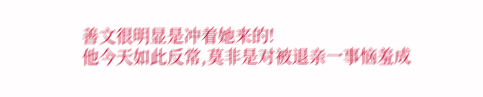善文很明显是冲着她来的!
他今天如此反常,莫非是对被退亲一事恼羞成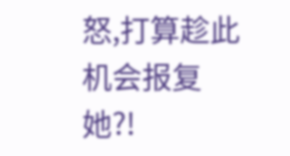怒,打算趁此机会报复她?!